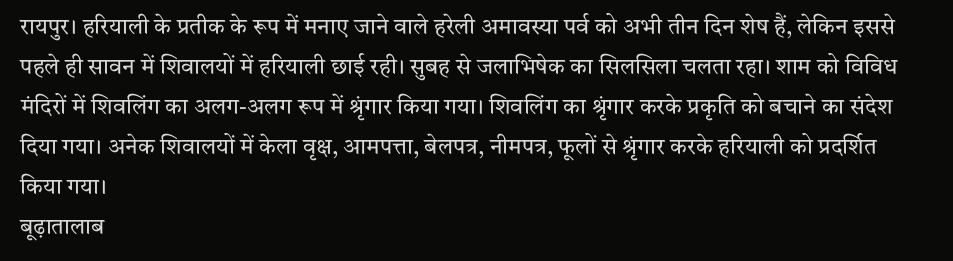रायपुर। हरियाली के प्रतीक के रूप में मनाए जाने वाले हरेली अमावस्या पर्व को अभी तीन दिन शेष हैं, लेकिन इससे पहले ही सावन में शिवालयों में हरियाली छाई रही। सुबह से जलाभिषेक का सिलसिला चलता रहा। शाम को विविध मंदिरों में शिवलिंग का अलग-अलग रूप में श्रृंगार किया गया। शिवलिंग का श्रृंगार करके प्रकृति को बचाने का संदेश दिया गया। अनेक शिवालयों में केला वृक्ष, आमपत्ता, बेलपत्र, नीमपत्र, फूलों से श्रृंगार करके हरियाली को प्रदर्शित किया गया।
बूढ़ातालाब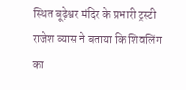स्थित बूढ़ेश्वर मंदिर के प्रभारी ट्रस्टी राजेश व्यास ने बताया कि शिवलिंग का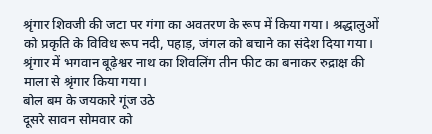श्रृंगार शिवजी की जटा पर गंगा का अवतरण के रूप में किया गया। श्रद्धालुओं को प्रकृति के विविध रूप नदी, पहाड़, जंगल को बचाने का संदेश दिया गया। श्रृंगार में भगवान बूढ़ेश्वर नाथ का शिवलिंग तीन फीट का बनाकर रुद्राक्ष की माला से श्रृंगार किया गया।
बोल बम के जयकारे गूंज उठे
दूसरे सावन सोमवार को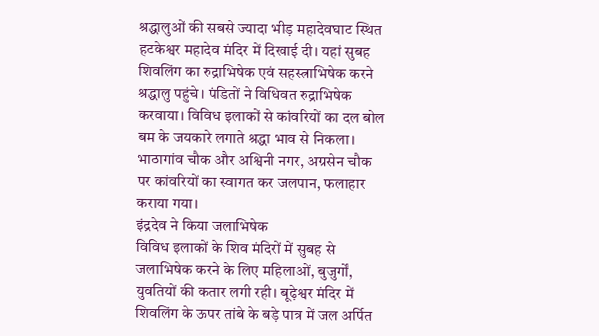श्रद्धालुओं की सबसे ज्यादा भीड़ महादेवघाट स्थित हटकेश्वर महादेव मंदिर में दिखाई दी। यहां सुबह शिवलिंग का रुद्राभिषेक एवं सहस्त्राभिषेक करने श्रद्धालु पहुंचे। पंडितों ने विधिवत रुद्राभिषेक करवाया। विविध इलाकों से कांवरियों का दल बोल बम के जयकारे लगाते श्रद्धा भाव से निकला। भाठागांव चौक और अश्विनी नगर, अग्रसेन चौक पर कांवरियों का स्वागत कर जलपान, फलाहार कराया गया।
इंद्रदेव ने किया जलाभिषेक
विविध इलाकों के शिव मंदिरों में सुबह से जलाभिषेक करने के लिए महिलाओं, बुजुर्गों, युवतियों की कतार लगी रही। बूढ़ेश्वर मंदिर में शिवलिंग के ऊपर तांबे के बड़े पात्र में जल अर्पित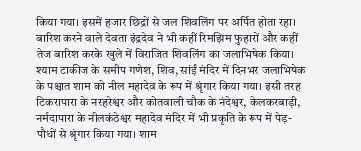किया गया। इसमें हजार छिद्रों से जल शिवलिंग पर अर्पित होता रहा। बारिश करने वाले देवता इंद्रदेव ने भी कहीं रिमझिम फुहारों और कहीं तेज बारिश करके खुले में विराजित शिवलिंग का जलाभिषेक किया। श्याम टाकीज के समीप गणेश, शिव, सांईं मंदिर में दिनभर जलाभिषेक के पश्चात शाम को नील महादेव के रूप में श्रृंगार किया गया। इसी तरह टिकरापारा के नरहरेश्वर और कोतवाली चौक के नंदेश्वर, केलकरबाड़ी, नर्मदापारा के नीलकंठेश्वर महादेव मंदिर में भी प्रकृति के रूप में पेड़-पौधों से श्रृंगार किया गया। शाम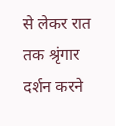से लेकर रात तक श्रृंगार दर्शन करने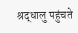श्रद्धालु पहुंचते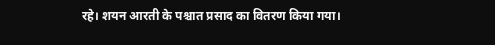रहे। शयन आरती के पश्चात प्रसाद का वितरण किया गया।